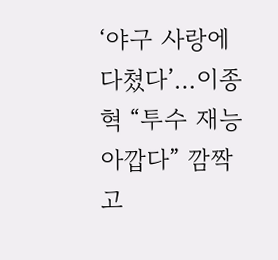‘야구 사랑에 다쳤다’…이종혁 “투수 재능 아깝다” 깜짝 고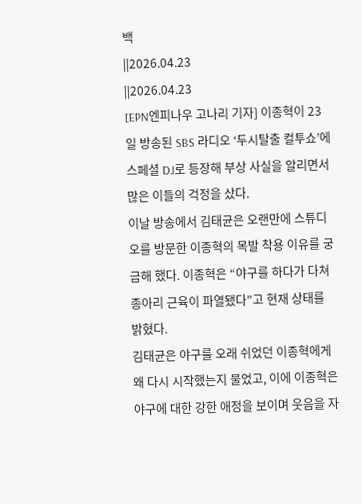백
||2026.04.23
||2026.04.23
[EPN엔피나우 고나리 기자] 이종혁이 23일 방송된 SBS 라디오 ‘두시탈출 컬투쇼’에 스페셜 DJ로 등장해 부상 사실을 알리면서 많은 이들의 걱정을 샀다.
이날 방송에서 김태균은 오랜만에 스튜디오를 방문한 이종혁의 목발 착용 이유를 궁금해 했다. 이종혁은 “야구를 하다가 다쳐 종아리 근육이 파열됐다”고 현재 상태를 밝혔다.
김태균은 야구를 오래 쉬었던 이종혁에게 왜 다시 시작했는지 물었고, 이에 이종혁은 야구에 대한 강한 애정을 보이며 웃음을 자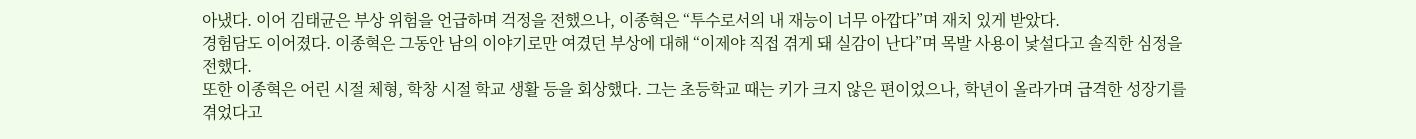아냈다. 이어 김태균은 부상 위험을 언급하며 걱정을 전했으나, 이종혁은 “투수로서의 내 재능이 너무 아깝다”며 재치 있게 받았다.
경험담도 이어졌다. 이종혁은 그동안 남의 이야기로만 여겼던 부상에 대해 “이제야 직접 겪게 돼 실감이 난다”며 목발 사용이 낯설다고 솔직한 심정을 전했다.
또한 이종혁은 어린 시절 체형, 학창 시절 학교 생활 등을 회상했다. 그는 초등학교 때는 키가 크지 않은 편이었으나, 학년이 올라가며 급격한 성장기를 겪었다고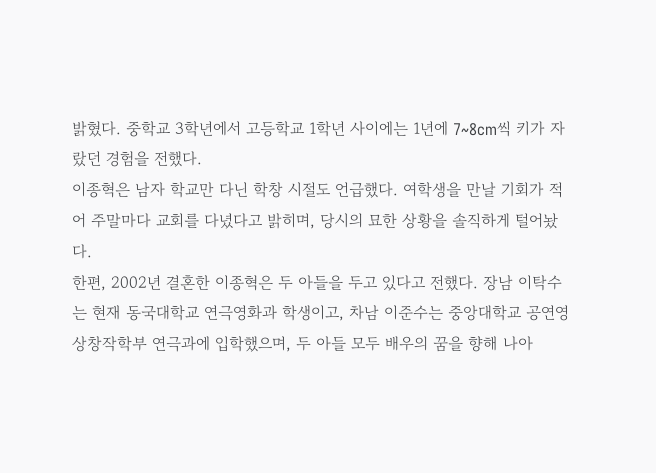밝혔다. 중학교 3학년에서 고등학교 1학년 사이에는 1년에 7~8cm씩 키가 자랐던 경험을 전했다.
이종혁은 남자 학교만 다닌 학창 시절도 언급했다. 여학생을 만날 기회가 적어 주말마다 교회를 다녔다고 밝히며, 당시의 묘한 상황을 솔직하게 털어놨다.
한편, 2002년 결혼한 이종혁은 두 아들을 두고 있다고 전했다. 장남 이탁수는 현재 동국대학교 연극영화과 학생이고, 차남 이준수는 중앙대학교 공연영상창작학부 연극과에 입학했으며, 두 아들 모두 배우의 꿈을 향해 나아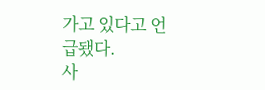가고 있다고 언급됐다.
사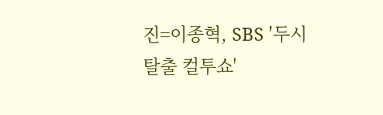진=이종혁, SBS '두시탈출 컬투쇼'